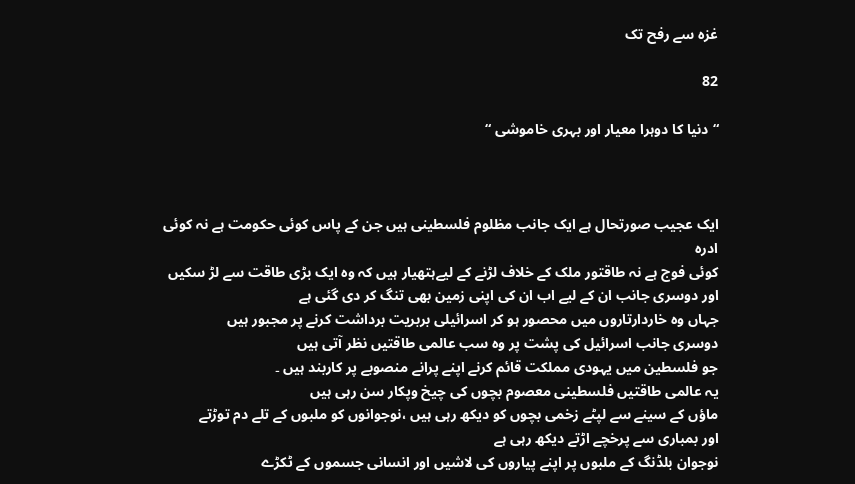غزہ سے رفح تک

82

“دنیا کا دوہرا معیار اور بہری خاموشی “



ایک عجیب صورتحال ہے ایک جانب مظلوم فلسطینی ہیں جن کے پاس کوئی حکومت ہے نہ کوئی ادرہ
کوئی فوج ہے نہ طاقتور ملک کے خلاف لڑنے کے لیےہتھیار ہیں کہ وہ ایک بڑی طاقت سے لڑ سکیں
اور دوسری جانب ان کے لیے اب ان کی اپنی زمین بھی تنگ کر دی گئی ہے
جہاں وہ خاردارتاروں میں محصور ہو کر اسرائیلی بربریت برداشت کرنے پر مجبور ہیں
دوسری جانب اسرائیل کی پشت پر وہ سب عالمی طاقتیں نظر آتی ہیں
جو فلسطین میں یہودی مملکت قائم کرنے اپنے پرانے منصوبے پر کاربند ہیں ۔
یہ عالمی طاقتیں فلسطینی معصوم بچوں کی چیخ وپکار سن رہی ہیں
ماؤں کے سینے سے لپٹے زخمی بچوں کو دیکھ رہی ہیں ،نوجوانوں کو ملبوں کے تلے دم توڑتے
اور بمباری سے پرخچے اڑتے دیکھ رہی ہے
نوجوان بلڈنگ کے ملبوں پر اپنے پیاروں کی لاشیں اور انسانی جسموں کے ٹکڑے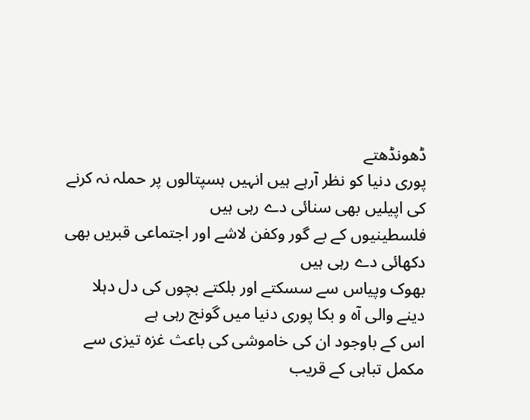ڈھونڈھتے
پوری دنیا کو نظر آرہے ہیں انہیں ہسپتالوں پر حملہ نہ کرنے کی اپیلیں بھی سنائی دے رہی ہیں
فلسطینیوں کے بے گور وکفن لاشے اور اجتماعی قبریں بھی دکھائی دے رہی ہیں
بھوک وپیاس سے سسکتے اور بلکتے بچوں کی دل دہلا دینے والی آہ و بکا پوری دنیا میں گونج رہی ہے
اس کے باوجود ان کی خاموشی کی باعث غزہ تیزی سے مکمل تباہی کے قریب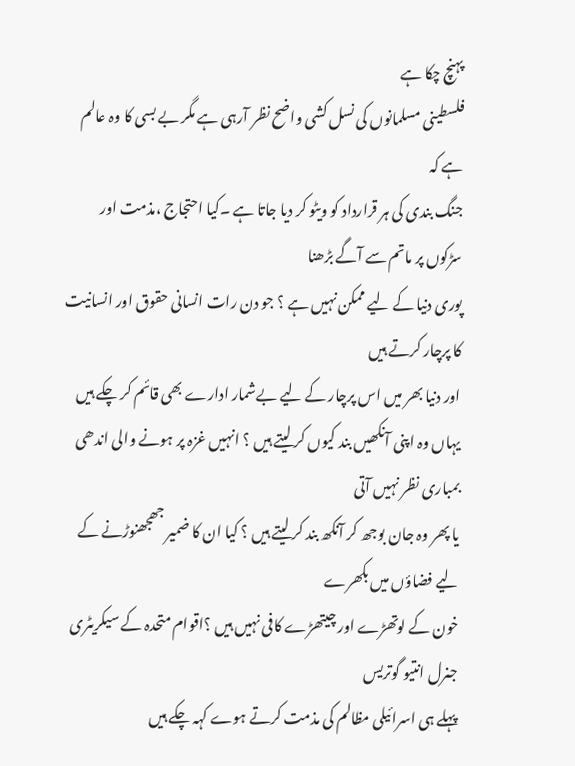پہنچ چکا ہے
فلسطینی مسلمانوں کی نسل کشی واضح نظر آرہی ہے مگر بے بسی کا وہ عالم ہے کہ
جنگ بندی کی ہر قرارداد کو ویٹو کر دیا جاتا ہے ۔کیا احتجاج ،مذمت اور سڑکوں پر ماتم سے آگے بڑھنا
پوری دنیا کے لیے ممکن نہیں ہے ؟ جو دن رات انسانی حقوق اور انسانیت کا پرچار کرتے ہیں
اور دنیا بھر میں اس پرچار کے لیے بےشمار ادارے بھی قائم کر چکے ہیں
یہاں وہ اپنی آنکھیں بند کیوں کر لیتے ہیں ؟ انہیں غزہ پر ہونے والی اندھی بمباری نظر نہیں آتی
یا پھر وہ جان بوجھ کر آنکھ بند کر لیتے ہیں ؟ کیا ان کا ضمیر جھجھنوڑنے کے لیے فضاؤں میں بکھرے
خون کے لوتھڑے اور چیتھڑے کافی نہیں ہیں ؟اقوام متحدہ کے سیکریٹری جنرل انتیو گوتریس
پہلے ہی اسرائیلی مظالم کی مذمت کرتے ہوے کہہ چکے ہیں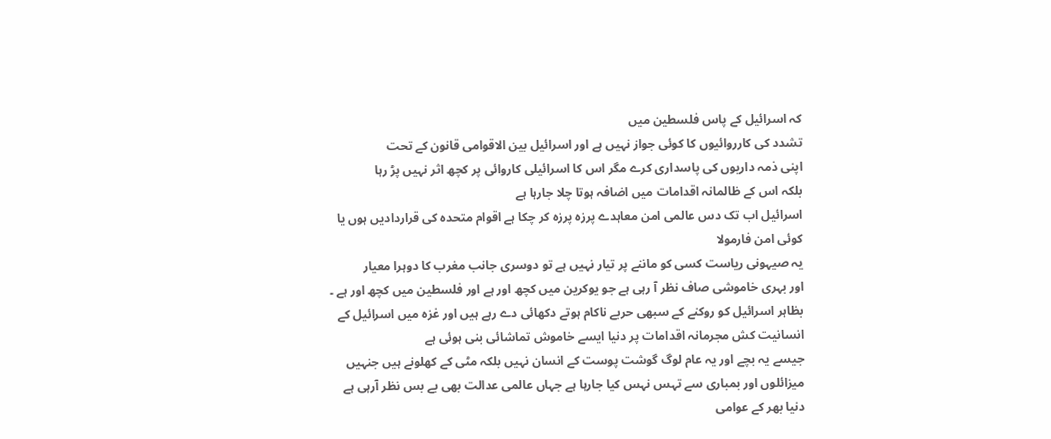کہ اسرائیل کے پاس فلسطین میں
تشدد کی کارروائیوں کا کوئی جواز نہیں ہے اور اسرائیل بین الاقوامی قانون کے تحت
اپنی ذمہ داریوں کی پاسداری کرے مگر اس کا اسرائیلی کاروائی پر کچھ اثر نہیں پڑ رہا
بلکہ اس کے ظالمانہ اقدامات میں اضافہ ہوتا چلا جارہا ہے
اسرائیل اب تک دس عالمی امن معاہدے پرزہ پرزہ کر چکا ہے اقوام متحدہ کی قراردادیں ہوں یا
کوئی امن فارمولا
یہ صیہونی ریاست کسی کو ماننے پر تیار نہیں ہے تو دوسری جانب مغرب کا دوہرا معیار
اور بہری خاموشی صاف نظر آ رہی ہے جو یوکرین میں کچھ اور ہے اور فلسطین میں کچھ اور ہے ۔
بظاہر اسرائیل کو روکنے کے سبھی حربے ناکام ہوتے دکھائی دے رہے ہیں اور غزہ میں اسرائیل کے انسانیت کش مجرمانہ اقدامات پر دنیا ایسے خاموش تماشائی بنی ہوئی ہے
جیسے یہ بچے اور یہ عام لوگ گوشت پوست کے انسان نہیں بلکہ مٹی کے کھلونے ہیں جنہیں میزائلوں اور بمباری سے تہس نہس کیا جارہا ہے جہاں عالمی عدالت بھی بے بس نظر آرہی ہے
دنیا بھر کے عوامی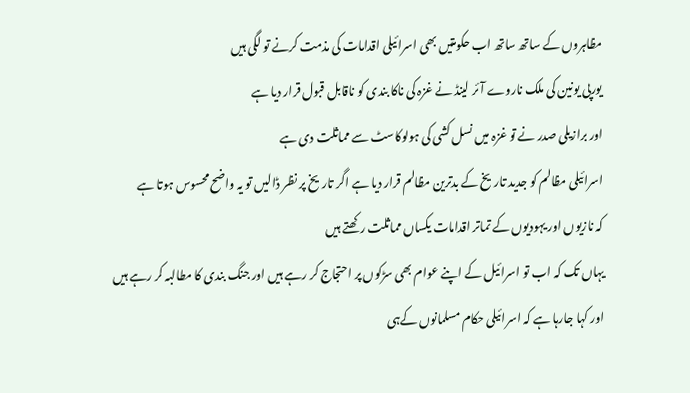مظاہروں کے ساتھ ساتھ اب حکومتیں بھی اسرائیلی اقدامات کی مذمت کرنے تو لگی ہیں
یورپی یونین کی ملک ناروے آئر لینڈ نے غزہ کی ناکا بندی کو ناقابل قبول قرار دیا ہے
اور برازیلی صدر نے تو غزہ میں نسل کشی کی ہولوکاسٹ سے مماثلت دی ہے
اسرائیلی مظالم کو جدید تاریخ کے بدترین مظالم قرار دیا ہے اگر تاریخ پر نظر ڈالیں تو یہ واضح محسوس ہوتا ہے
کہ نازیوں اور یہودیوں کے تماتر اقدامات یکساں مماثلت رکھتے ہیں
یہاں تک کہ اب تو اسرائیل کے اپنے عوام بھی سڑکوں پر احتجاج کر رہے ہیں اور جنگ بندی کا مطالبہ کر رہے ہیں
اور کہا جارہا ہے کہ اسرائیلی حکام مسلمانوں کےہی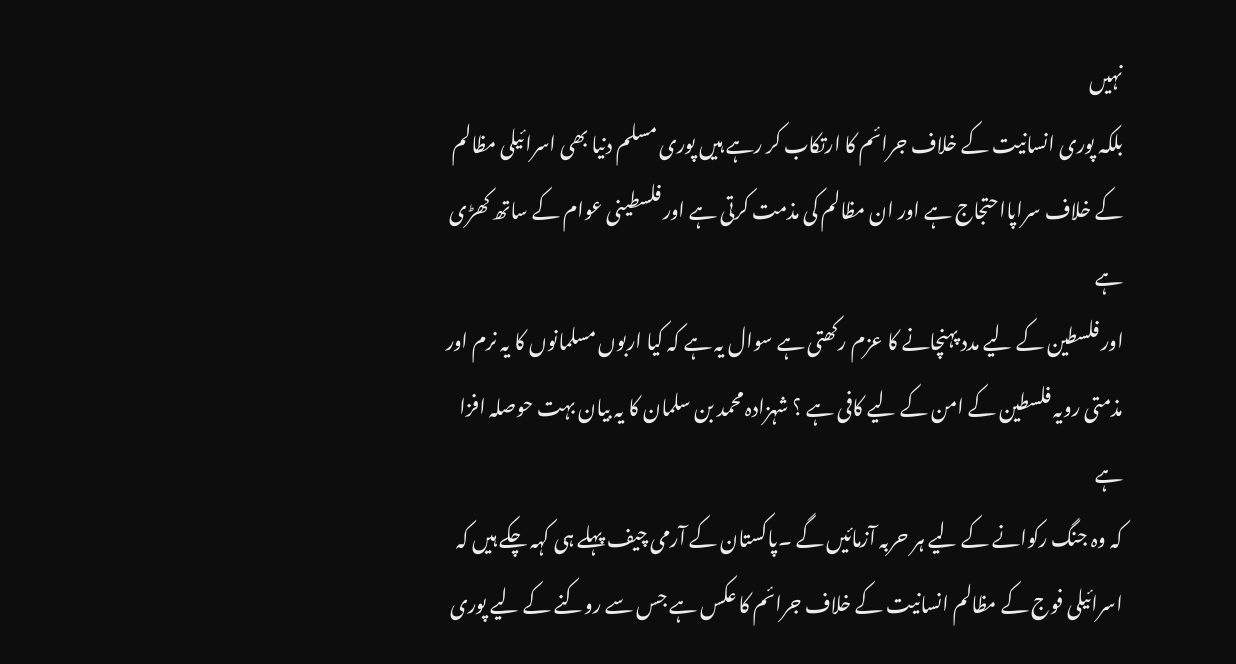نہیں
بلکہ پوری انسانیت کے خلاف جرائم کا ارتکاب کر رہے ہیں پوری مسلم دنیا بھی اسرائیلی مظالم کے خلاف سراپااحتجاج ہے اور ان مظالم کی مذمت کرتی ہے اور فلسطینی عوام کے ساتھ کھڑی ہے
اور فلسطین کے لیے مدد پہنچانے کا عزم رکھتی ہے سوال یہ ہے کہ کیا اربوں مسلمانوں کا یہ نرم اور مذمتی رویہ فلسطین کے امن کے لیے کافی ہے ؟ شہزادہ محمد بن سلمان کا یہ بیان بہت حوصلہ افزا ہے
کہ وہ جنگ رکوانے کے لیے ہر حربہ آزمائیں گے ۔پاکستان کے آرمی چیف پہلے ہی کہہ چکے ہیں کہ
اسرائیلی فوج کے مظالم انسانیت کے خلاف جرائم کا عکس ہے جس سے روکنے کے لیے پوری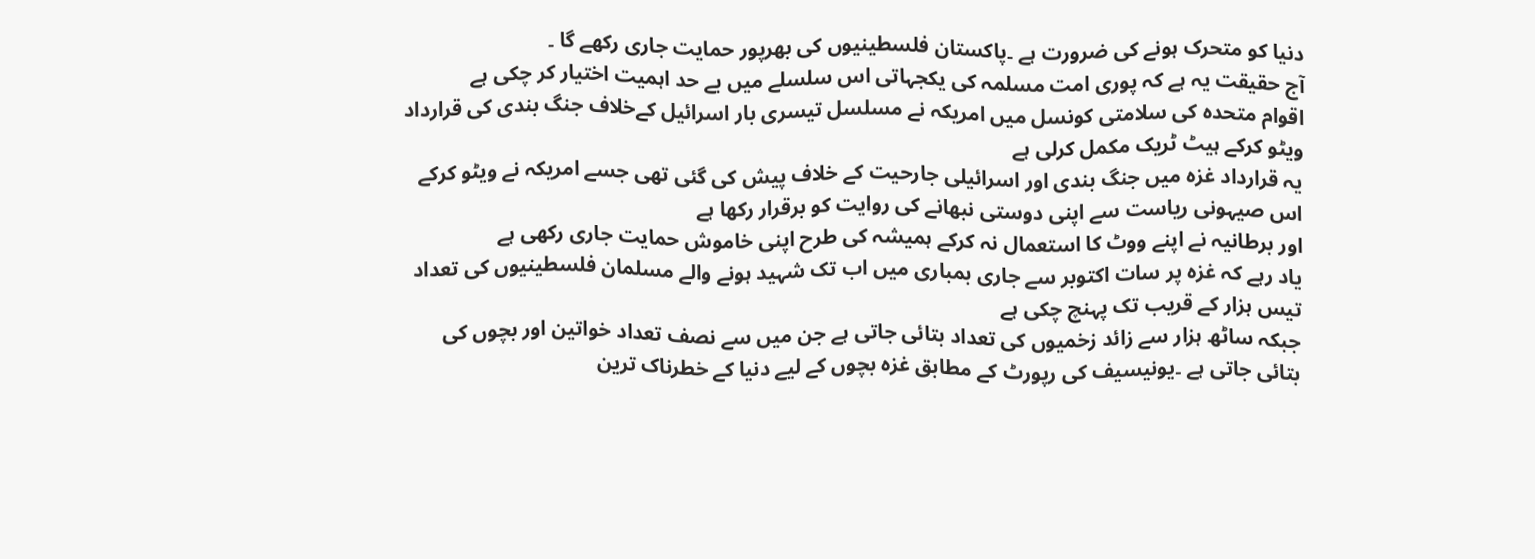دنیا کو متحرک ہونے کی ضرورت ہے ۔پاکستان فلسطینیوں کی بھرپور حمایت جاری رکھے گا ۔
آج حقیقت یہ ہے کہ پوری امت مسلمہ کی یکجہاتی اس سلسلے میں بے حد اہمیت اختیار کر چکی ہے
اقوام متحدہ کی سلامتی کونسل میں امریکہ نے مسلسل تیسری بار اسرائیل کےخلاف جنگ بندی کی قرارداد ویٹو کرکے ہیٹ ٹریک مکمل کرلی ہے
یہ قرارداد غزہ میں جنگ بندی اور اسرائیلی جارحیت کے خلاف پیش کی گئی تھی جسے امریکہ نے ویٹو کرکے اس صیہونی ریاست سے اپنی دوستی نبھانے کی روایت کو برقرار رکھا ہے
اور برطانیہ نے اپنے ووٹ کا استعمال نہ کرکے ہمیشہ کی طرح اپنی خاموش حمایت جاری رکھی ہے
یاد رہے کہ غزہ پر سات اکتوبر سے جاری بمباری میں اب تک شہید ہونے والے مسلمان فلسطینیوں کی تعداد
تیس ہزار کے قریب تک پہنچ چکی ہے
جبکہ ساٹھ ہزار سے زائد زخمیوں کی تعداد بتائی جاتی ہے جن میں سے نصف تعداد خواتین اور بچوں کی بتائی جاتی ہے ۔یونیسیف کی رپورٹ کے مطابق غزہ بچوں کے لیے دنیا کے خطرناک ترین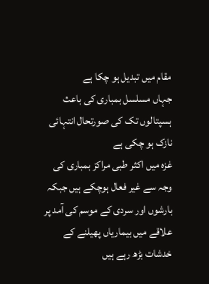مقام میں تبدیل ہو چکا ہے
جہاں مسلسل بمباری کی باعث ہسپتالوں تک کی صورتحال انتہائی نازک ہو چکی ہے
غزہ میں اکثر طبی مراکز بمباری کی وجہ سے غیر فعال ہوچکے ہیں جبکہ بارشوں اور سردی کے موسم کی آمد پر علاقے میں بیماریاں پھیلنے کے خدشات بڑھ رہے ہیں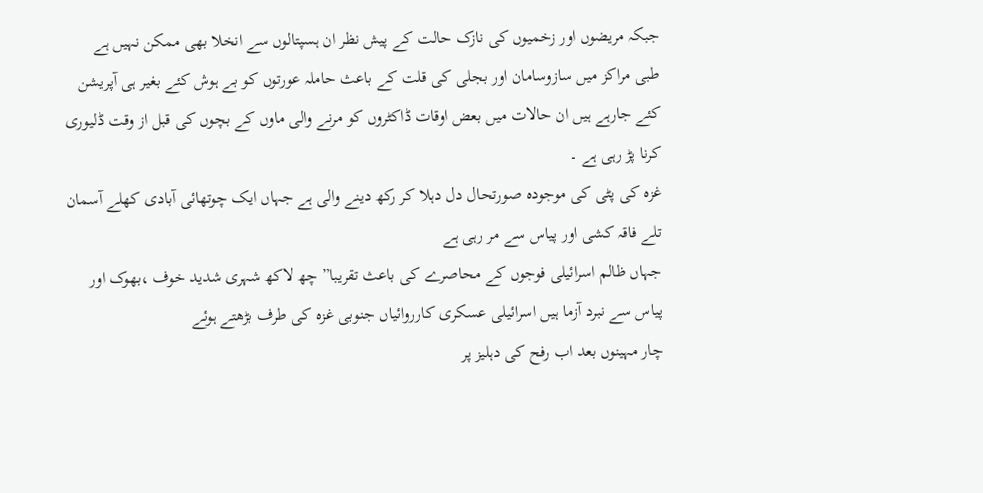جبکہ مریضوں اور زخمیوں کی نازک حالت کے پیش نظر ان ہسپتالوں سے انخلا بھی ممکن نہیں ہے
طبی مراکز میں سازوسامان اور بجلی کی قلت کے باعث حاملہ عورتوں کو بے ہوش کئے بغیر ہی آپریشن کئے جارہے ہیں ان حالات میں بعض اوقات ڈاکٹروں کو مرنے والی ماوں کے بچوں کی قبل از وقت ڈلیوری کرنا پڑ رہی ہے ۔
غزہ کی پٹی کی موجودہ صورتحال دل دہلا کر رکھ دینے والی ہے جہاں ایک چوتھائی آبادی کھلے آسمان تلے فاقہ کشی اور پیاس سے مر رہی ہے
جہاں ظالم اسرائیلی فوجوں کے محاصرے کی باعث تقریبا” چھ لاکھ شہری شدید خوف ،بھوک اور پیاس سے نبرد آزما ہیں اسرائیلی عسکری کارروائیاں جنوبی غزہ کی طرف بڑھتے ہوئے
چار مہینوں بعد اب رفح کی دہلیز پر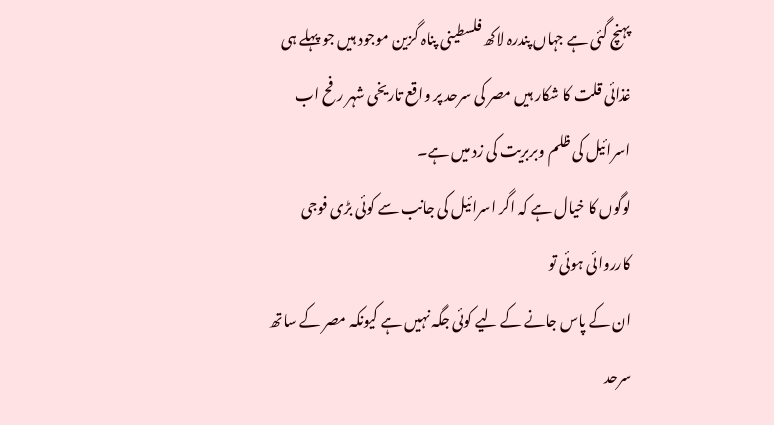پہنچ گئی ہے جہاں پندرہ لاکھ فلسطینی پناہ گزین موجود ہیں جو پہلے ہی غذائی قلت کا شکار ہیں مصر کی سرحد پر واقع تاریخی شہر رفح اب اسرائیل کی ظلم وبربریت کی زد میں ہے۔
لوگوں کا خیال ہے کہ اگر اسرائیل کی جانب سے کوئی بڑی فوجی کارروائی ہوئی تو
ان کے پاس جانے کے لیے کوئی جگہ نہیں ہے کیونکہ مصر کے ساتھ سرحد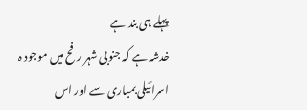پہلے ہی بند ہے
خدشہ ہے کہ جنوبی شہر رفح میں موجود ہ اسرائیلی بمباری سے اور اس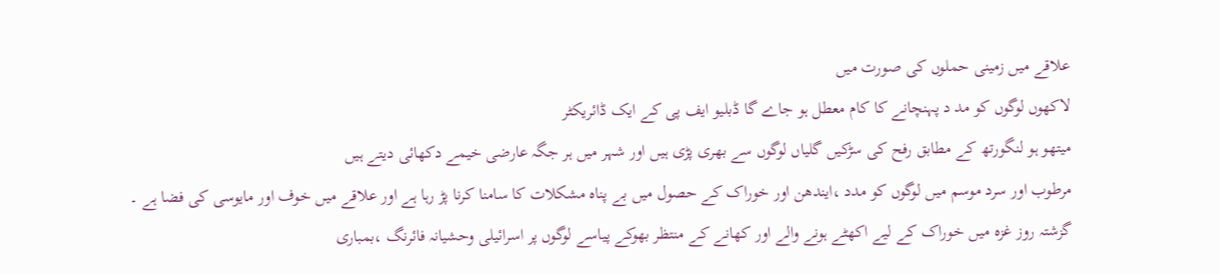علاقے میں زمینی حملوں کی صورت میں
لاکھوں لوگوں کو مد د پہنچانے کا کام معطل ہو جاے گا ڈبلیو ایف پی کے ایک ڈائریکٹر
میتھو ہو لنگورتھ کے مطابق رفح کی سڑکیں گلیاں لوگوں سے بھری پڑی ہیں اور شہر میں ہر جگہ عارضی خیمے دکھائی دیتے ہیں
مرطوب اور سرد موسم میں لوگوں کو مدد ،ایندھن اور خوراک کے حصول میں بے پناہ مشکلات کا سامنا کرنا پڑ رہا ہے اور علاقے میں خوف اور مایوسی کی فضا ہے ۔
گزشتہ روز غزہ میں خوراک کے لیے اکھٹے ہونے والے اور کھانے کے منتظر بھوکے پیاسے لوگوں پر اسرائیلی وحشیانہ فائرنگ ،بمباری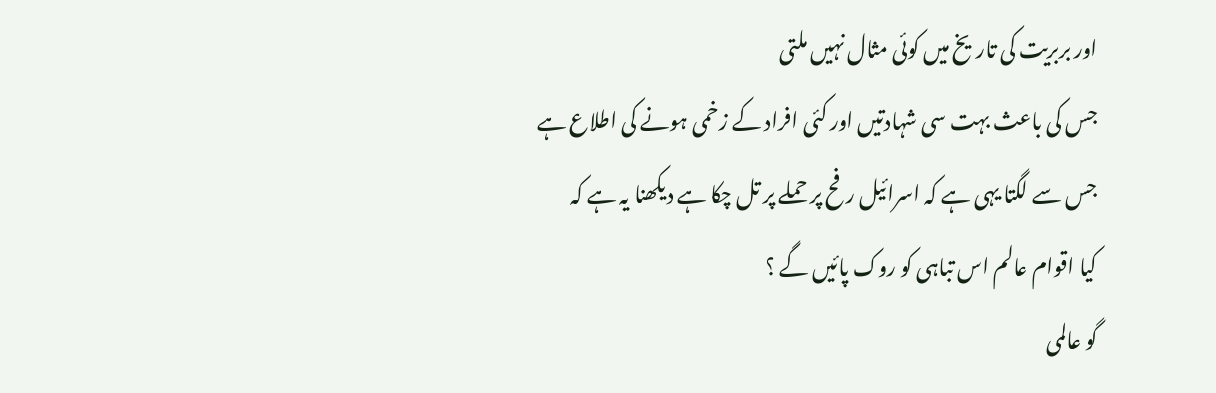اور بربریت کی تاریخ میں کوئی مثال نہیں ملتی
جس کی باعث بہت سی شہادتیں اور کئی افراد کے زخمی ہونے کی اطلاع ہے
جس سے لگتا یہی ہے کہ اسرائیل رفح پر حملے پر تل چکا ہے دیکھنا یہ ہے کہ
کیا اقوام عالم اس تباہی کو روک پائیں گے ؟
گو عالمی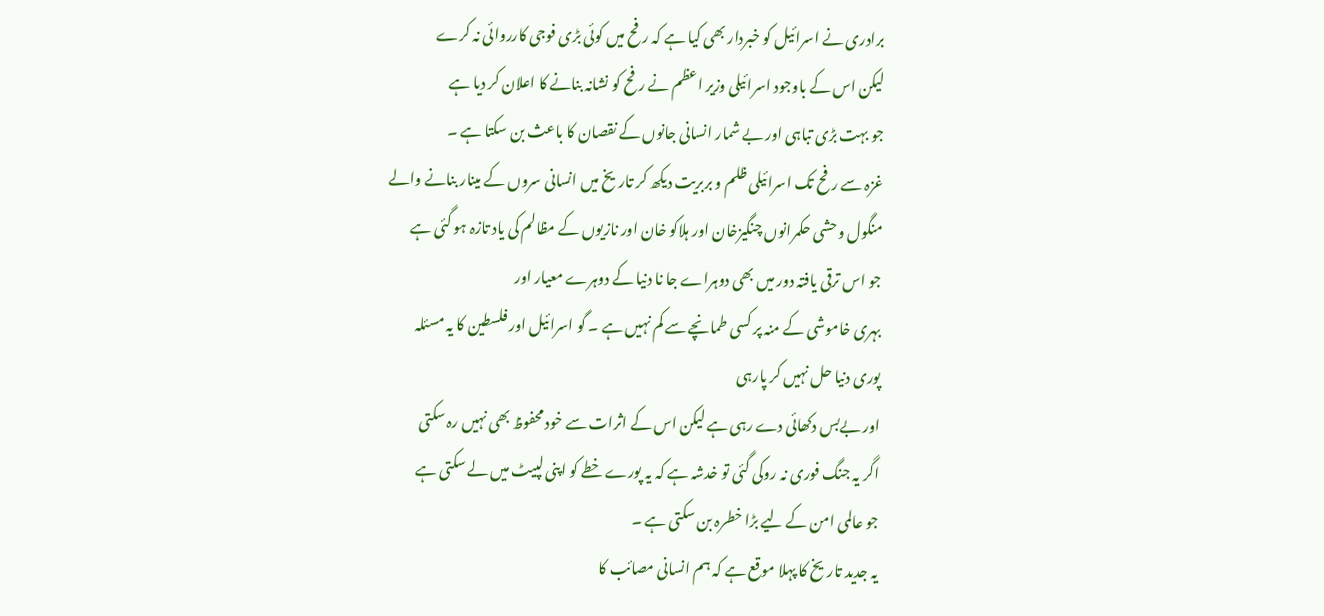برادری نے اسرائیل کو خبردار بھی کیا ہے کہ رفح میں کوئی بڑی فوجی کارروائی نہ کرے
لیکن اس کے باوجود اسرائیلی وزیر اعظم نے رفح کو نشانہ بنانے کا اعلان کر دیا ہے
جو بہت بڑی تباہی اور بے شمار انسانی جانوں کے نقصان کا باعث بن سکتا ہے ۔
غزہ سے رفح تک اسرائیلی ظلم و بربریت دیکھ کر تاریخ میں انسانی سروں کے مینار بنانے والے
منگول وحشی حکمرانوں چنگیزخان اور ہلاکو خان اور نازیوں کے مظالم کی یاد تازہ ہو گئی ہے
جو اس ترقی یافتہ دور میں بھی دوہراے جا نا دنیا کے دوہرے معیار اور
بہری خاموشی کے منہ پر کسی طمانچے سے کم نہیں ہے ۔ گو اسرائیل اور فلسطین کا یہ مسئلہ
پوری دنیا حل نہیں کر پارہی
اور بےبس دکھائی دے رہی ہے لیکن اس کے اثرات سے خود محفوظ بھی نہیں رہ سکتی
اگر یہ جنگ فوری نہ روکی گئی تو خدشہ ہے کہ یہ پورے خطے کو اپنی لپیٹ میں لے سکتی ہے
جو عالمی امن کے لیے بڑا خطرہ بن سکتی ہے ۔
یہ جدید تاریخ کا پہلا موقع ہے کہ ہم انسانی مصائب کا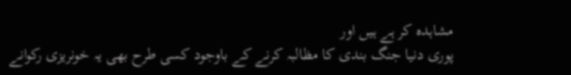مشاہدہ کر ہے ہیں اور
پوری دنیا جنگ بندی کا مظالبہ کرنے کے باوجود کسی طرح بھی یہ خونریزی رکوانے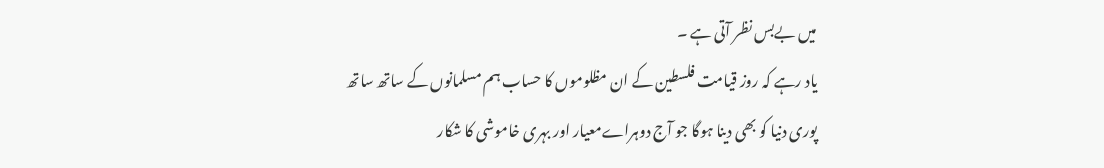میں بےبس نظر آتی ہے ۔
یاد رہے کہ روز قیامت فلسطین کے ان مظلوموں کا حساب ہم مسلمانوں کے ساتھ ساتھ
پوری دنیا کو بھی دینا ہوگا جو آج دوہراےمعیار اور بہری خاموشی کا شکار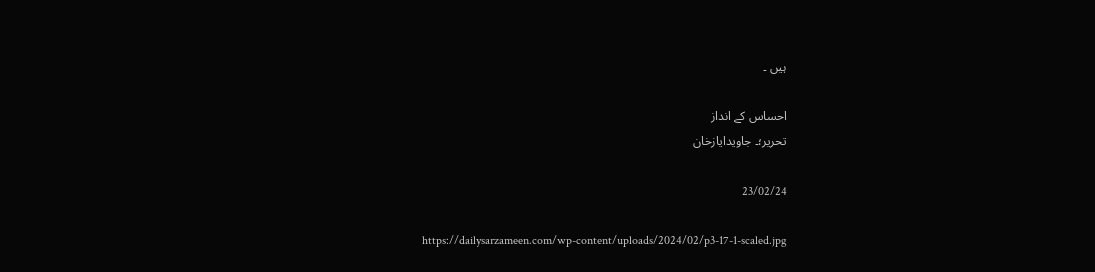ہیں ۔

احساس کے انداز
تحریر؛۔ جاویدایازخان

23/02/24

https://dailysarzameen.com/wp-content/uploads/2024/02/p3-17-1-scaled.jpg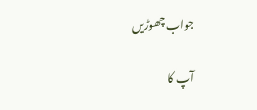جواب چھوڑیں

آپ کا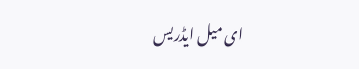ای میل ایڈریس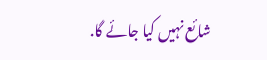شائع نہیں کیا جائے گا.